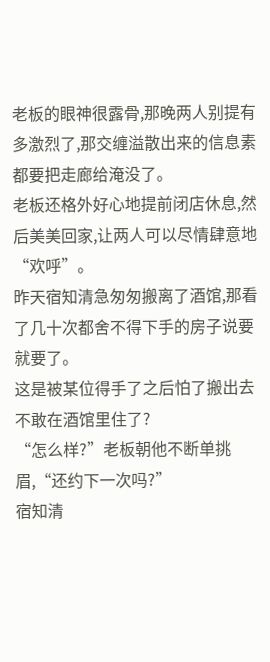老板的眼神很露骨,那晚两人别提有多激烈了,那交缠溢散出来的信息素都要把走廊给淹没了。
老板还格外好心地提前闭店休息,然后美美回家,让两人可以尽情肆意地“欢呼”。
昨天宿知清急匆匆搬离了酒馆,那看了几十次都舍不得下手的房子说要就要了。
这是被某位得手了之后怕了搬出去不敢在酒馆里住了?
“怎么样?”老板朝他不断单挑眉,“还约下一次吗?”
宿知清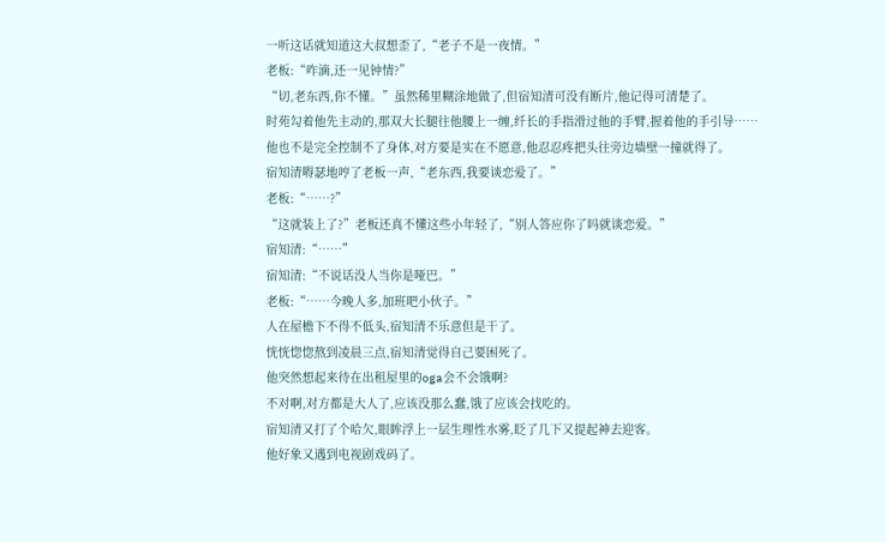一听这话就知道这大叔想歪了,“老子不是一夜情。”
老板:“咋滴,还一见钟情?”
“切,老东西,你不懂。”虽然稀里糊涂地做了,但宿知清可没有断片,他记得可清楚了。
时苑勾着他先主动的,那双大长腿往他腰上一缠,纤长的手指滑过他的手臂,握着他的手引导……
他也不是完全控制不了身体,对方要是实在不愿意,他忍忍疼把头往旁边墙壁一撞就得了。
宿知清嘚瑟地哼了老板一声,“老东西,我要谈恋爱了。”
老板:“……?”
“这就装上了?”老板还真不懂这些小年轻了,“别人答应你了吗就谈恋爱。”
宿知清:“……”
宿知清:“不说话没人当你是哑巴。”
老板:“……今晚人多,加班吧小伙子。”
人在屋檐下不得不低头,宿知清不乐意但是干了。
恍恍惚惚熬到凌晨三点,宿知清觉得自己要困死了。
他突然想起来待在出租屋里的oga会不会饿啊?
不对啊,对方都是大人了,应该没那么蠢,饿了应该会找吃的。
宿知清又打了个哈欠,眼眸浮上一层生理性水雾,眨了几下又提起神去迎客。
他好象又遇到电视剧戏码了。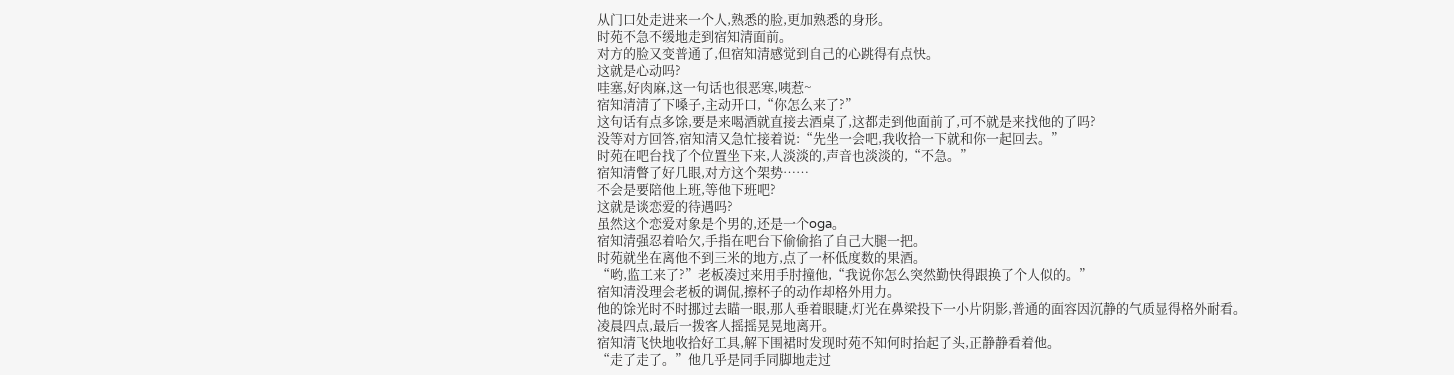从门口处走进来一个人,熟悉的脸,更加熟悉的身形。
时苑不急不缓地走到宿知清面前。
对方的脸又变普通了,但宿知清感觉到自己的心跳得有点快。
这就是心动吗?
哇塞,好肉麻,这一句话也很恶寒,咦惹~
宿知清清了下嗓子,主动开口,“你怎么来了?”
这句话有点多馀,要是来喝酒就直接去酒桌了,这都走到他面前了,可不就是来找他的了吗?
没等对方回答,宿知清又急忙接着说:“先坐一会吧,我收拾一下就和你一起回去。”
时苑在吧台找了个位置坐下来,人淡淡的,声音也淡淡的,“不急。”
宿知清瞥了好几眼,对方这个架势……
不会是要陪他上班,等他下班吧?
这就是谈恋爱的待遇吗?
虽然这个恋爱对象是个男的,还是一个oga。
宿知清强忍着哈欠,手指在吧台下偷偷掐了自己大腿一把。
时苑就坐在离他不到三米的地方,点了一杯低度数的果酒。
“哟,监工来了?”老板凑过来用手肘撞他,“我说你怎么突然勤快得跟换了个人似的。”
宿知清没理会老板的调侃,擦杯子的动作却格外用力。
他的馀光时不时挪过去瞄一眼,那人垂着眼睫,灯光在鼻梁投下一小片阴影,普通的面容因沉静的气质显得格外耐看。
凌晨四点,最后一拨客人摇摇晃晃地离开。
宿知清飞快地收拾好工具,解下围裙时发现时苑不知何时抬起了头,正静静看着他。
“走了走了。”他几乎是同手同脚地走过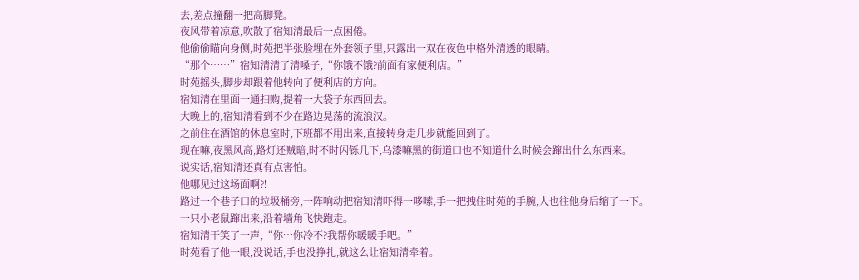去,差点撞翻一把高脚凳。
夜风带着凉意,吹散了宿知清最后一点困倦。
他偷偷瞄向身侧,时苑把半张脸埋在外套领子里,只露出一双在夜色中格外清透的眼睛。
“那个……”宿知清清了清嗓子,“你饿不饿?前面有家便利店。”
时苑摇头,脚步却跟着他转向了便利店的方向。
宿知清在里面一通扫购,提着一大袋子东西回去。
大晚上的,宿知清看到不少在路边晃荡的流浪汉。
之前住在酒馆的休息室时,下班都不用出来,直接转身走几步就能回到了。
现在嘛,夜黑风高,路灯还贼暗,时不时闪铄几下,乌漆嘛黑的街道口也不知道什么时候会蹿出什么东西来。
说实话,宿知清还真有点害怕。
他哪见过这场面啊?!
路过一个巷子口的垃圾桶旁,一阵响动把宿知清吓得一哆嗦,手一把拽住时苑的手腕,人也往他身后缩了一下。
一只小老鼠蹿出来,沿着墙角飞快跑走。
宿知清干笑了一声,“你…你冷不?我帮你暖暖手吧。”
时苑看了他一眼,没说话,手也没挣扎,就这么让宿知清牵着。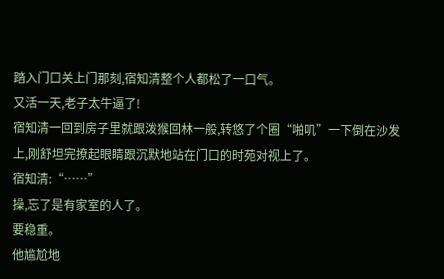踏入门口关上门那刻,宿知清整个人都松了一口气。
又活一天,老子太牛逼了!
宿知清一回到房子里就跟泼猴回林一般,转悠了个圈“啪叽”一下倒在沙发上,刚舒坦完撩起眼睛跟沉默地站在门口的时苑对视上了。
宿知清:“……”
操,忘了是有家室的人了。
要稳重。
他尴尬地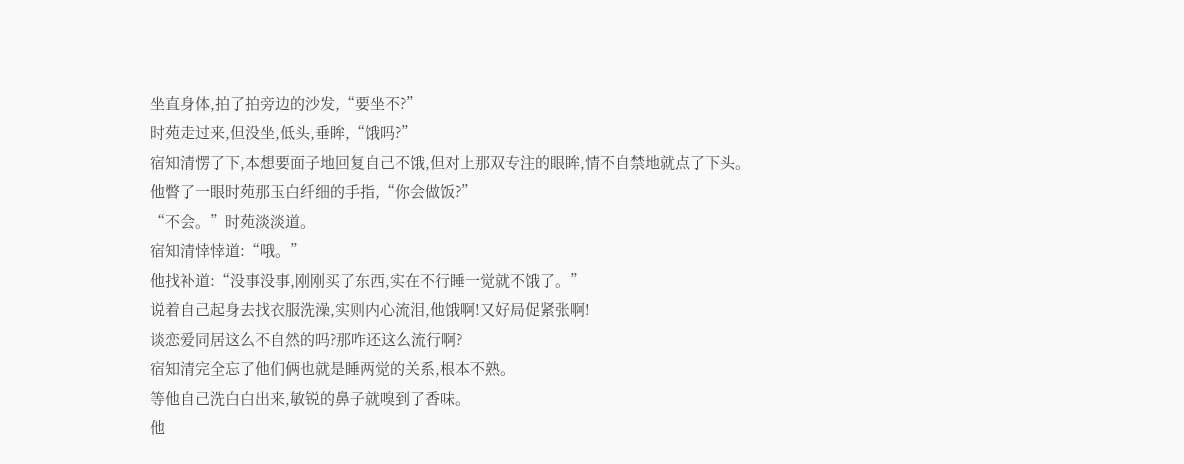坐直身体,拍了拍旁边的沙发,“要坐不?”
时苑走过来,但没坐,低头,垂眸,“饿吗?”
宿知清愣了下,本想要面子地回复自己不饿,但对上那双专注的眼眸,情不自禁地就点了下头。
他瞥了一眼时苑那玉白纤细的手指,“你会做饭?”
“不会。”时苑淡淡道。
宿知清悻悻道:“哦。”
他找补道:“没事没事,刚刚买了东西,实在不行睡一觉就不饿了。”
说着自己起身去找衣服洗澡,实则内心流泪,他饿啊!又好局促紧张啊!
谈恋爱同居这么不自然的吗?那咋还这么流行啊?
宿知清完全忘了他们俩也就是睡两觉的关系,根本不熟。
等他自己洗白白出来,敏锐的鼻子就嗅到了香味。
他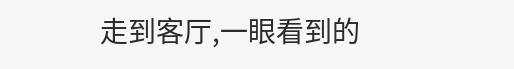走到客厅,一眼看到的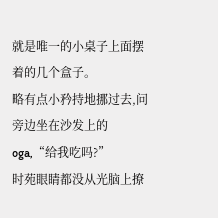就是唯一的小桌子上面摆着的几个盒子。
略有点小矜持地挪过去,问旁边坐在沙发上的oga,“给我吃吗?”
时苑眼睛都没从光脑上撩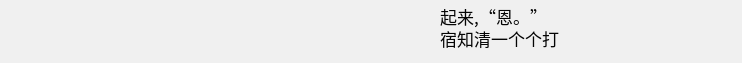起来,“恩。”
宿知清一个个打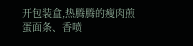开包装盒,热腾腾的瘦肉煎蛋面条、香喷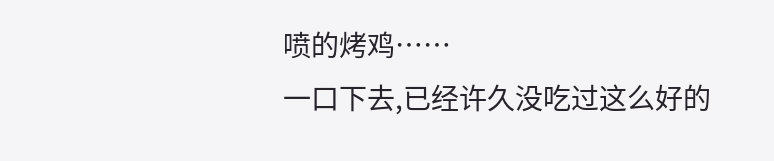喷的烤鸡……
一口下去,已经许久没吃过这么好的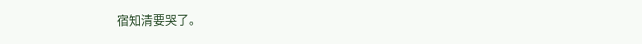宿知清要哭了。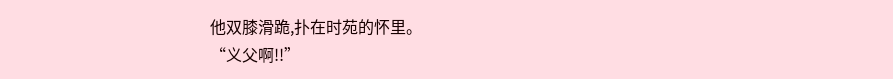他双膝滑跪,扑在时苑的怀里。
“义父啊!!”